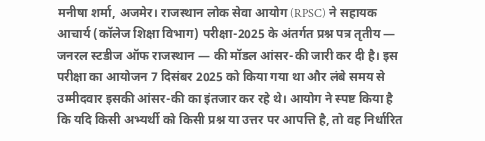मनीषा शर्मा, अजमेर। राजस्थान लोक सेवा आयोग (RPSC) ने सहायक आचार्य (कॉलेज शिक्षा विभाग) परीक्षा-2025 के अंतर्गत प्रश्न पत्र तृतीय — जनरल स्टडीज ऑफ राजस्थान — की मॉडल आंसर-की जारी कर दी है। इस परीक्षा का आयोजन 7 दिसंबर 2025 को किया गया था और लंबे समय से उम्मीदवार इसकी आंसर-की का इंतजार कर रहे थे। आयोग ने स्पष्ट किया है कि यदि किसी अभ्यर्थी को किसी प्रश्न या उत्तर पर आपत्ति है, तो वह निर्धारित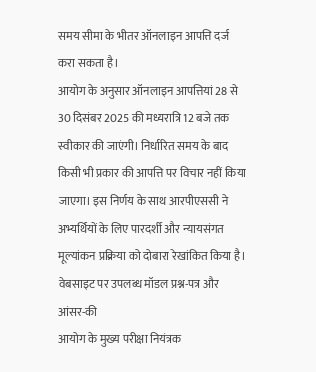समय सीमा के भीतर ऑनलाइन आपत्ति दर्ज करा सकता है।
आयोग के अनुसार ऑनलाइन आपत्तियां 28 से 30 दिसंबर 2025 की मध्यरात्रि 12 बजे तक स्वीकार की जाएंगी। निर्धारित समय के बाद किसी भी प्रकार की आपत्ति पर विचार नहीं किया जाएगा। इस निर्णय के साथ आरपीएससी ने अभ्यर्थियों के लिए पारदर्शी और न्यायसंगत मूल्यांकन प्रक्रिया को दोबारा रेखांकित किया है।
वेबसाइट पर उपलब्ध मॉडल प्रश्न-पत्र और आंसर-की
आयोग के मुख्य परीक्षा नियंत्रक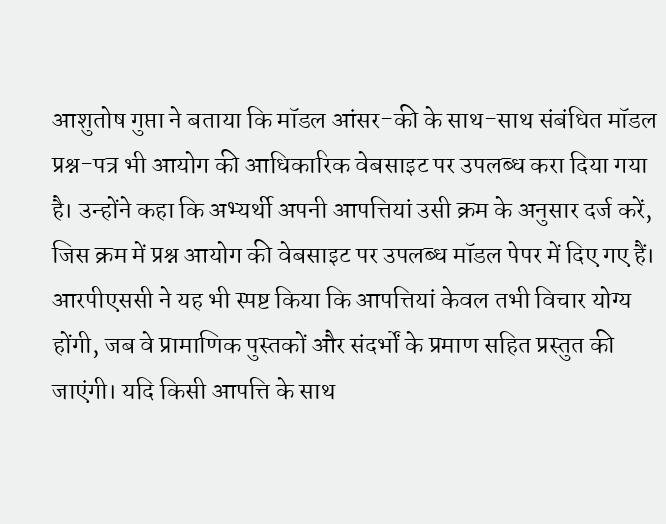आशुतोष गुप्ता ने बताया कि मॉडल आंसर-की के साथ-साथ संबंधित मॉडल प्रश्न-पत्र भी आयोग की आधिकारिक वेबसाइट पर उपलब्ध करा दिया गया है। उन्होंने कहा कि अभ्यर्थी अपनी आपत्तियां उसी क्रम के अनुसार दर्ज करें, जिस क्रम में प्रश्न आयोग की वेबसाइट पर उपलब्ध मॉडल पेपर में दिए गए हैं।
आरपीएससी ने यह भी स्पष्ट किया कि आपत्तियां केवल तभी विचार योग्य होंगी, जब वे प्रामाणिक पुस्तकों और संदर्भों के प्रमाण सहित प्रस्तुत की जाएंगी। यदि किसी आपत्ति के साथ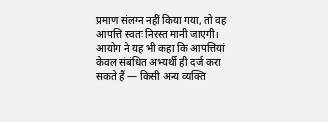प्रमाण संलग्न नहीं किया गया, तो वह आपत्ति स्वतः निरस्त मानी जाएगी। आयोग ने यह भी कहा कि आपत्तियां केवल संबंधित अभ्यर्थी ही दर्ज करा सकते हैं — किसी अन्य व्यक्ति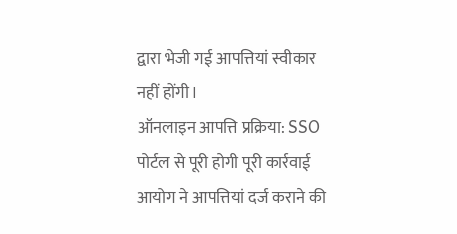द्वारा भेजी गई आपत्तियां स्वीकार नहीं होंगी।
ऑनलाइन आपत्ति प्रक्रिया: SSO पोर्टल से पूरी होगी पूरी कार्रवाई
आयोग ने आपत्तियां दर्ज कराने की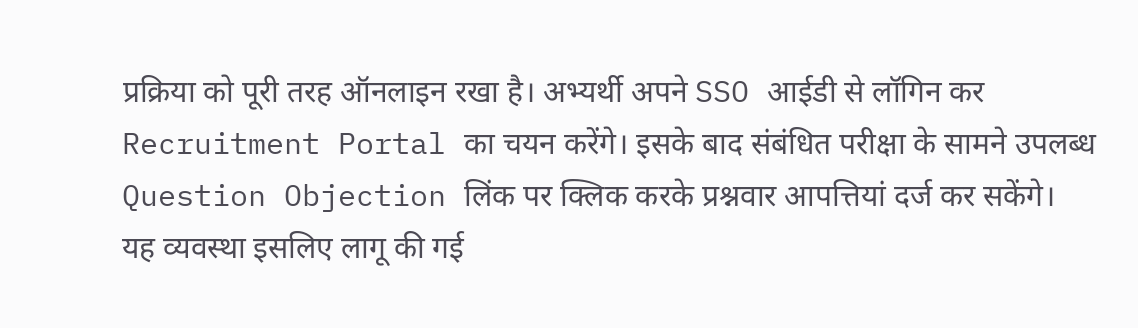प्रक्रिया को पूरी तरह ऑनलाइन रखा है। अभ्यर्थी अपने SSO आईडी से लॉगिन कर Recruitment Portal का चयन करेंगे। इसके बाद संबंधित परीक्षा के सामने उपलब्ध Question Objection लिंक पर क्लिक करके प्रश्नवार आपत्तियां दर्ज कर सकेंगे।
यह व्यवस्था इसलिए लागू की गई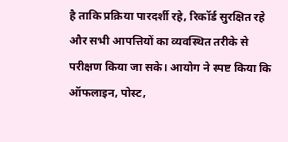है ताकि प्रक्रिया पारदर्शी रहे, रिकॉर्ड सुरक्षित रहे और सभी आपत्तियों का व्यवस्थित तरीके से परीक्षण किया जा सके। आयोग ने स्पष्ट किया कि ऑफलाइन, पोस्ट,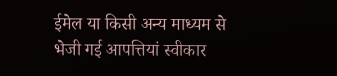ईमेल या किसी अन्य माध्यम से भेजी गई आपत्तियां स्वीकार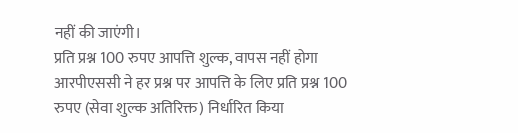नहीं की जाएंगी।
प्रति प्रश्न 100 रुपए आपत्ति शुल्क, वापस नहीं होगा
आरपीएससी ने हर प्रश्न पर आपत्ति के लिए प्रति प्रश्न 100 रुपए (सेवा शुल्क अतिरिक्त) निर्धारित किया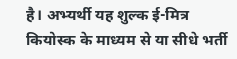है। अभ्यर्थी यह शुल्क ई-मित्र कियोस्क के माध्यम से या सीधे भर्ती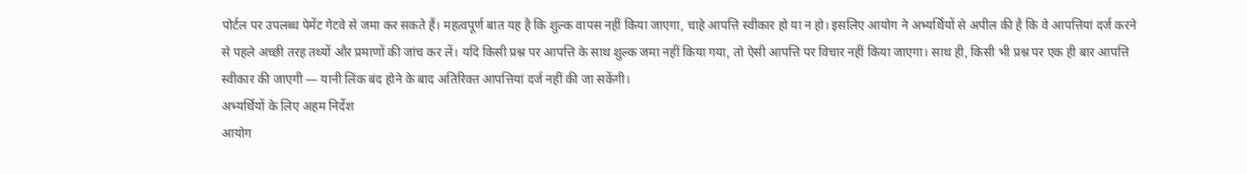पोर्टल पर उपलब्ध पेमेंट गेटवे से जमा कर सकते हैं। महत्वपूर्ण बात यह है कि शुल्क वापस नहीं किया जाएगा, चाहे आपत्ति स्वीकार हो या न हो। इसलिए आयोग ने अभ्यर्थियों से अपील की है कि वे आपत्तियां दर्ज करने से पहले अच्छी तरह तथ्यों और प्रमाणों की जांच कर लें। यदि किसी प्रश्न पर आपत्ति के साथ शुल्क जमा नहीं किया गया, तो ऐसी आपत्ति पर विचार नहीं किया जाएगा। साथ ही, किसी भी प्रश्न पर एक ही बार आपत्ति स्वीकार की जाएगी — यानी लिंक बंद होने के बाद अतिरिक्त आपत्तियां दर्ज नहीं की जा सकेंगी।
अभ्यर्थियों के लिए अहम निर्देश
आयोग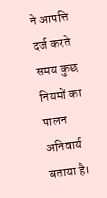ने आपत्ति दर्ज करते समय कुछ नियमों का पालन अनिवार्य बताया है।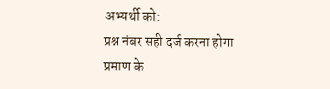अभ्यर्थी को:
प्रश्न नंबर सही दर्ज करना होगा
प्रमाण के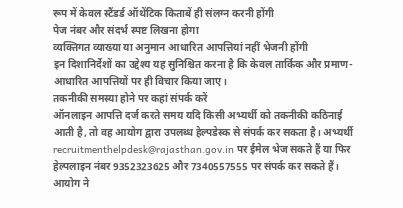रूप में केवल स्टैंडर्ड ऑथेंटिक किताबें ही संलग्न करनी होंगी
पेज नंबर और संदर्भ स्पष्ट लिखना होगा
व्यक्तिगत व्याख्या या अनुमान आधारित आपत्तियां नहीं भेजनी होंगी
इन दिशानिर्देशों का उद्देश्य यह सुनिश्चित करना है कि केवल तार्किक और प्रमाण-आधारित आपत्तियों पर ही विचार किया जाए।
तकनीकी समस्या होने पर कहां संपर्क करें
ऑनलाइन आपत्ति दर्ज करते समय यदि किसी अभ्यर्थी को तकनीकी कठिनाई आती है, तो वह आयोग द्वारा उपलब्ध हेल्पडेस्क से संपर्क कर सकता है। अभ्यर्थी recruitmenthelpdesk@rajasthan.gov.in पर ईमेल भेज सकते हैं या फिर हेल्पलाइन नंबर 9352323625 और 7340557555 पर संपर्क कर सकते हैं। आयोग ने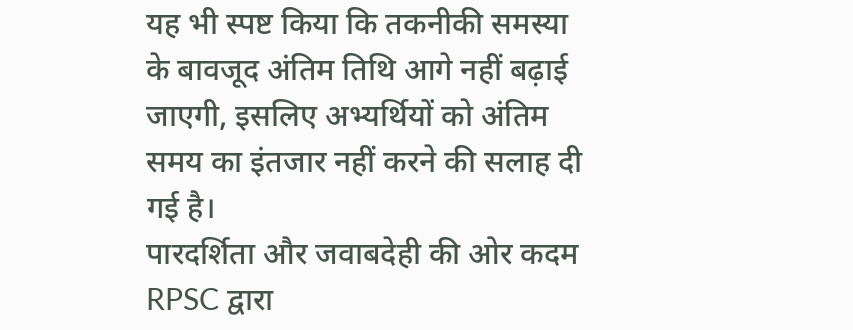यह भी स्पष्ट किया कि तकनीकी समस्या के बावजूद अंतिम तिथि आगे नहीं बढ़ाई जाएगी, इसलिए अभ्यर्थियों को अंतिम समय का इंतजार नहीं करने की सलाह दी गई है।
पारदर्शिता और जवाबदेही की ओर कदम
RPSC द्वारा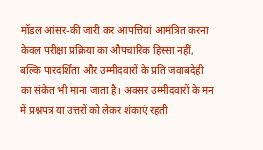मॉडल आंसर-की जारी कर आपत्तियां आमंत्रित करना केवल परीक्षा प्रक्रिया का औपचारिक हिस्सा नहीं, बल्कि पारदर्शिता और उम्मीदवारों के प्रति जवाबदेही का संकेत भी माना जाता है। अक्सर उम्मीदवारों के मन में प्रश्नपत्र या उत्तरों को लेकर शंकाएं रहती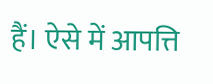हैं। ऐसे में आपत्ति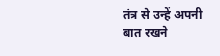तंत्र से उन्हें अपनी बात रखने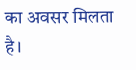का अवसर मिलता है।